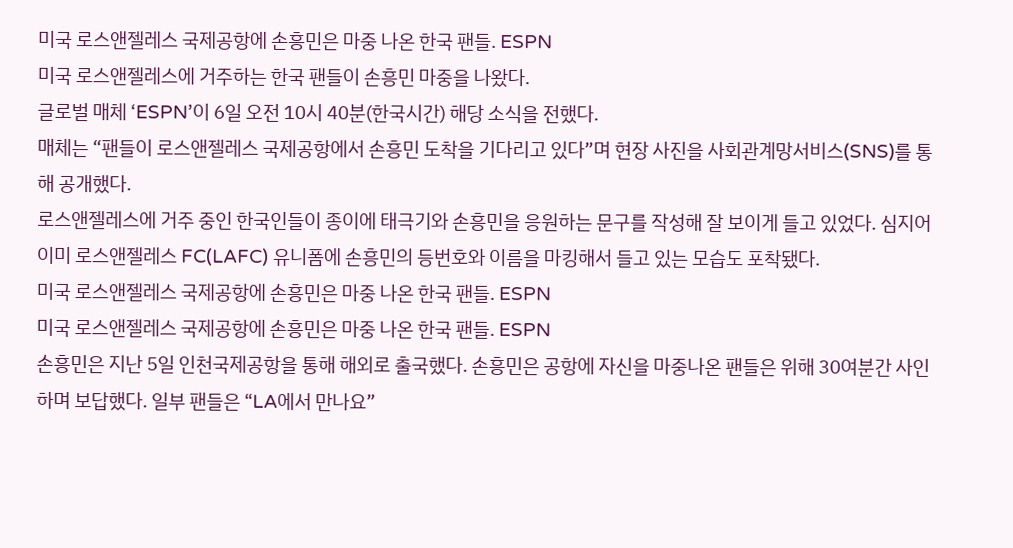미국 로스앤젤레스 국제공항에 손흥민은 마중 나온 한국 팬들. ESPN
미국 로스앤젤레스에 거주하는 한국 팬들이 손흥민 마중을 나왔다.
글로벌 매체 ‘ESPN’이 6일 오전 10시 40분(한국시간) 해당 소식을 전했다.
매체는 “팬들이 로스앤젤레스 국제공항에서 손흥민 도착을 기다리고 있다”며 현장 사진을 사회관계망서비스(SNS)를 통해 공개했다.
로스앤젤레스에 거주 중인 한국인들이 종이에 태극기와 손흥민을 응원하는 문구를 작성해 잘 보이게 들고 있었다. 심지어 이미 로스앤젤레스 FC(LAFC) 유니폼에 손흥민의 등번호와 이름을 마킹해서 들고 있는 모습도 포착됐다.
미국 로스앤젤레스 국제공항에 손흥민은 마중 나온 한국 팬들. ESPN
미국 로스앤젤레스 국제공항에 손흥민은 마중 나온 한국 팬들. ESPN
손흥민은 지난 5일 인천국제공항을 통해 해외로 출국했다. 손흥민은 공항에 자신을 마중나온 팬들은 위해 30여분간 사인하며 보답했다. 일부 팬들은 “LA에서 만나요”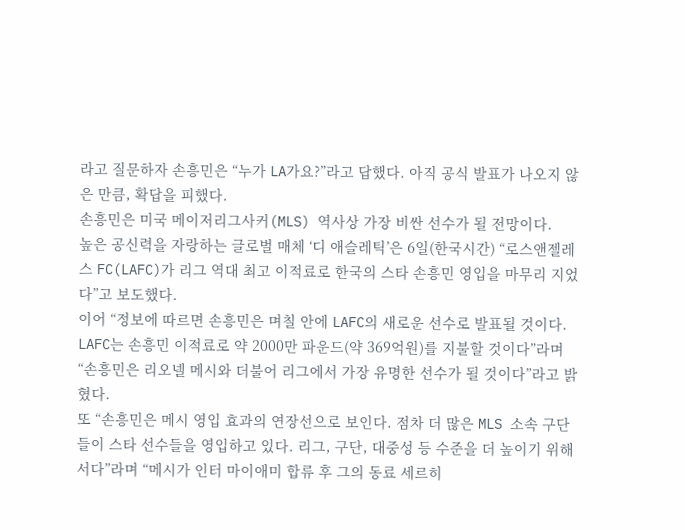라고 질문하자 손흥민은 “누가 LA가요?”라고 답했다. 아직 공식 발표가 나오지 않은 만큼, 확답을 피했다.
손흥민은 미국 메이저리그사커(MLS) 역사상 가장 비싼 선수가 될 전망이다.
높은 공신력을 자랑하는 글로벌 매체 ‘디 애슬레틱’은 6일(한국시간) “로스앤젤레스 FC(LAFC)가 리그 역대 최고 이적료로 한국의 스타 손흥민 영입을 마무리 지었다”고 보도했다.
이어 “정보에 따르면 손흥민은 며칠 안에 LAFC의 새로운 선수로 발표될 것이다. LAFC는 손흥민 이적료로 약 2000만 파운드(약 369억원)를 지불할 것이다”라며 “손흥민은 리오넬 메시와 더불어 리그에서 가장 유명한 선수가 될 것이다”라고 밝혔다.
또 “손흥민은 메시 영입 효과의 연장선으로 보인다. 점차 더 많은 MLS 소속 구단들이 스타 선수들을 영입하고 있다. 리그, 구단, 대중성 등 수준을 더 높이기 위해서다”라며 “메시가 인터 마이애미 합류 후 그의 동료 세르히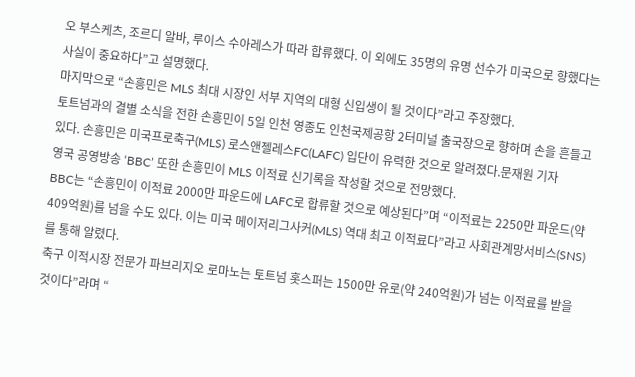오 부스케츠, 조르디 알바, 루이스 수아레스가 따라 합류했다. 이 외에도 35명의 유명 선수가 미국으로 향했다는 사실이 중요하다”고 설명했다.
마지막으로 “손흥민은 MLS 최대 시장인 서부 지역의 대형 신입생이 될 것이다”라고 주장했다.
토트넘과의 결별 소식을 전한 손흥민이 5일 인천 영종도 인천국제공항 2터미널 출국장으로 향하며 손을 흔들고 있다. 손흥민은 미국프로축구(MLS) 로스앤젤레스FC(LAFC) 입단이 유력한 것으로 알려졌다.문재원 기자
영국 공영방송 ‘BBC’ 또한 손흥민이 MLS 이적료 신기록을 작성할 것으로 전망했다.
BBC는 “손흥민이 이적료 2000만 파운드에 LAFC로 합류할 것으로 예상된다”며 “이적료는 2250만 파운드(약 409억원)를 넘을 수도 있다. 이는 미국 메이저리그사커(MLS) 역대 최고 이적료다”라고 사회관계망서비스(SNS)를 통해 알렸다.
축구 이적시장 전문가 파브리지오 로마노는 토트넘 홋스퍼는 1500만 유로(약 240억원)가 넘는 이적료를 받을 것이다”라며 “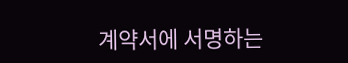계약서에 서명하는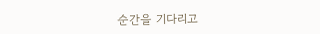순간을 기다리고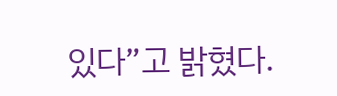있다”고 밝혔다.